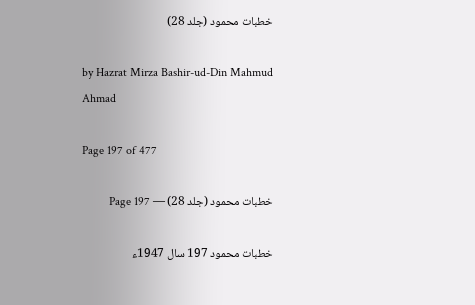خطبات محمود (جلد 28)

by Hazrat Mirza Bashir-ud-Din Mahmud Ahmad

Page 197 of 477

خطبات محمود (جلد 28) — Page 197

خطبات محمود 197 سال 1947ء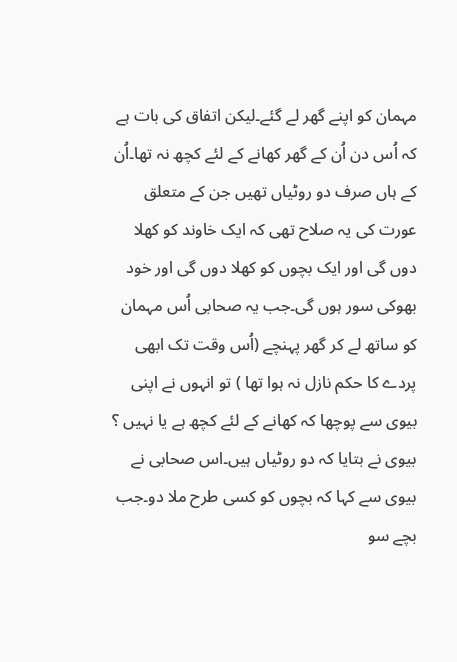مہمان کو اپنے گھر لے گئے۔لیکن اتفاق کی بات ہے کہ اُس دن اُن کے گھر کھانے کے لئے کچھ نہ تھا۔اُن کے ہاں صرف دو روٹیاں تھیں جن کے متعلق عورت کی یہ صلاح تھی کہ ایک خاوند کو کھلا دوں گی اور ایک بچوں کو کھلا دوں گی اور خود بھوکی سور ہوں گی۔جب یہ صحابی اُس مہمان کو ساتھ لے کر گھر پہنچے (اُس وقت تک ابھی پردے کا حکم نازل نہ ہوا تھا ) تو انہوں نے اپنی بیوی سے پوچھا کہ کھانے کے لئے کچھ ہے یا نہیں ؟ بیوی نے بتایا کہ دو روٹیاں ہیں۔اس صحابی نے بیوی سے کہا کہ بچوں کو کسی طرح ملا دو۔جب بچے سو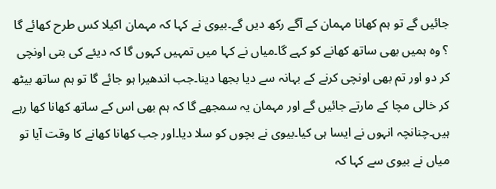جائیں گے تو ہم کھانا مہمان کے آگے رکھ دیں گے۔بیوی نے کہا کہ مہمان اکیلا کس طرح کھائے گا ؟ وہ ہمیں بھی ساتھ کھانے کو کہے گا۔میاں نے کہا میں تمہیں کہوں گا کہ دیئے کی بتی اونچی کر دو اور تم بھی اونچی کرنے کے بہانہ سے دیا بجھا دینا۔جب اندھیرا ہو جائے گا تو ہم ساتھ بیٹھ کر خالی مچا کے مارتے جائیں گے اور مہمان یہ سمجھے گا کہ ہم بھی اس کے ساتھ کھانا کھا رہے ہیں۔چنانچہ انہوں نے ایسا ہی کیا۔بیوی نے بچوں کو سلا دیا۔اور جب کھانا کھانے کا وقت آیا تو میاں نے بیوی سے کہا کہ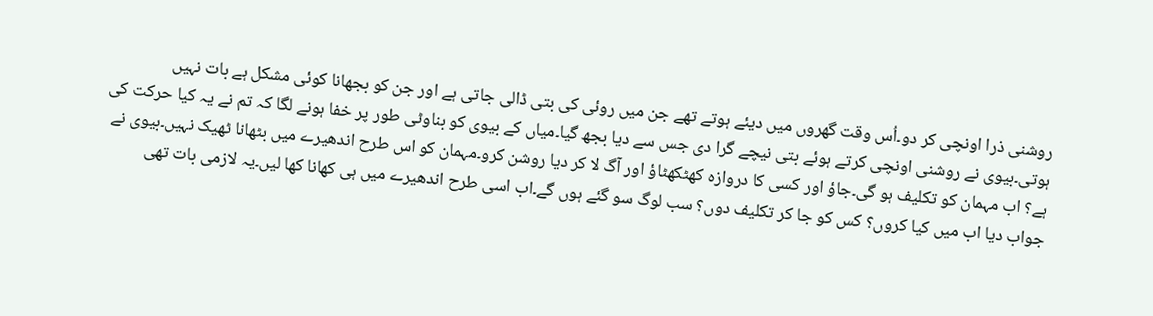روشنی ذرا اونچی کر دو۔اُس وقت گھروں میں دیئے ہوتے تھے جن میں روئی کی بتی ڈالی جاتی ہے اور جن کو بجھانا کوئی مشکل ہے بات نہیں ہوتی۔بیوی نے روشنی اونچی کرتے ہوئے بتی نیچے گرا دی جس سے دیا بجھ گیا۔میاں کے بیوی کو بناوٹی طور پر خفا ہونے لگا کہ تم نے یہ کیا حرکت کی ہے؟ اب مہمان کو تکلیف ہو گی۔جاؤ اور کسی کا دروازہ کھٹکھٹاؤ اور آگ لا کر دیا روشن کرو۔مہمان کو اس طرح اندھیرے میں بٹھانا ٹھیک نہیں۔بیوی نے جواب دیا اب میں کیا کروں؟ کس کو جا کر تکلیف دوں؟ سب لوگ سو گئے ہوں گے۔اب اسی طرح اندھیرے میں ہی کھانا کھا لیں۔یہ لازمی بات تھی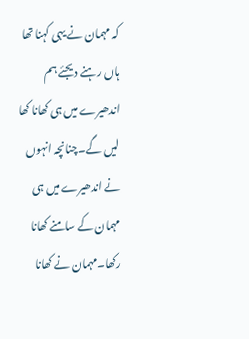کہ مہمان نے یہی کہنا تھا ہاں رہنے دیجئے ہم اندھیرے میں ہی کھانا کھا لیں گے۔چنانچہ انہوں نے اندھیرے میں ہی مہمان کے سامنے کھانا رکھا۔مہمان نے کھانا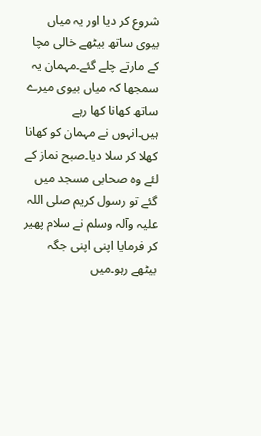شروع کر دیا اور یہ میاں بیوی ساتھ بیٹھے خالی مچا کے مارتے چلے گئے۔مہمان یہ سمجھا کہ میاں بیوی میرے ساتھ کھانا کھا رہے ہیں۔انہوں نے مہمان کو کھانا کھلا کر سلا دیا۔صبح نماز کے لئے وہ صحابی مسجد میں گئے تو رسول کریم صلی اللہ علیہ وآلہ وسلم نے سلام پھیر کر فرمایا اپنی اپنی جگہ بیٹھے رہو۔میں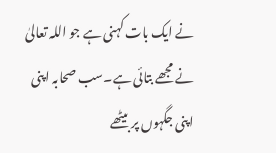نے ایک بات کہنی ہے جو اللہ تعالیٰ نے مجھے بتائی ہے۔سب صحابہ اپنی اپنی جگہوں پر بیٹھے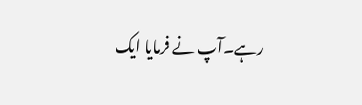رہے۔آپ نے فرمایا ایک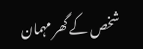شخص کے گھر مہمان